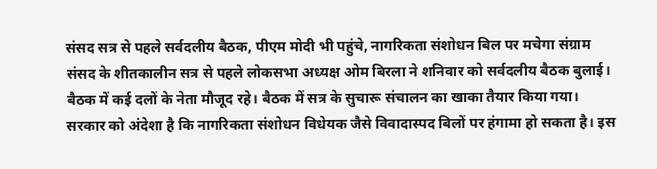संसद सत्र से पहले सर्वदलीय बैठक, पीएम मोदी भी पहुंचे, नागरिकता संशोधन बिल पर मचेगा संग्राम
संसद के शीतकालीन सत्र से पहले लोकसभा अध्यक्ष ओम बिरला ने शनिवार को सर्वदलीय बैठक बुलाई। बैठक में कई दलों के नेता मौजूद रहे। बैठक में सत्र के सुचारू संचालन का खाका तैयार किया गया। सरकार को अंदेशा है कि नागरिकता संशोधन विधेयक जैसे विवादास्पद बिलों पर हंगामा हो सकता है। इस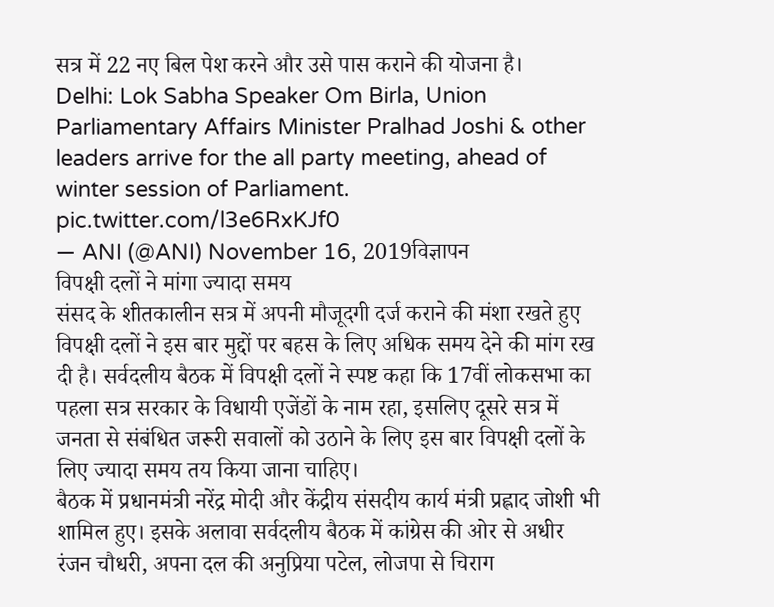सत्र में 22 नए बिल पेश करने और उसे पास कराने की योजना है।
Delhi: Lok Sabha Speaker Om Birla, Union Parliamentary Affairs Minister Pralhad Joshi & other leaders arrive for the all party meeting, ahead of winter session of Parliament. pic.twitter.com/l3e6RxKJf0
— ANI (@ANI) November 16, 2019विज्ञापन
विपक्षी दलों ने मांगा ज्यादा समय
संसद के शीतकालीन सत्र में अपनी मौजूदगी दर्ज कराने की मंशा रखते हुए विपक्षी दलों ने इस बार मुद्दों पर बहस के लिए अधिक समय देने की मांग रख दी है। सर्वदलीय बैठक में विपक्षी दलों ने स्पष्ट कहा कि 17वीं लोकसभा का पहला सत्र सरकार के विधायी एजेंडों के नाम रहा, इसलिए दूसरे सत्र में जनता से संबंधित जरूरी सवालों को उठाने के लिए इस बार विपक्षी दलों के लिए ज्यादा समय तय किया जाना चाहिए।
बैठक में प्रधानमंत्री नरेंद्र मोदी और केंद्रीय संसदीय कार्य मंत्री प्रह्लाद जोशी भी शामिल हुए। इसके अलावा सर्वदलीय बैठक में कांग्रेस की ओर से अधीर रंजन चौधरी, अपना दल की अनुप्रिया पटेल, लोजपा से चिराग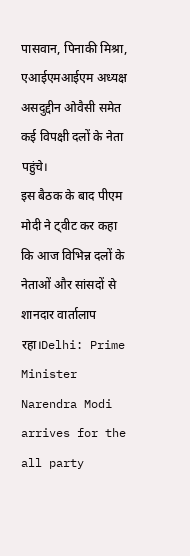पासवान, पिनाकी मिश्रा, एआईएमआईएम अध्यक्ष असदुद्दीन ओवैसी समेत कई विपक्षी दलों के नेता पहुंचे।
इस बैठक के बाद पीएम मोदी ने ट्वीट कर कहा कि आज विभिन्न दलों के नेताओं और सांसदों से शानदार वार्तालाप रहा।Delhi: Prime Minister Narendra Modi arrives for the all party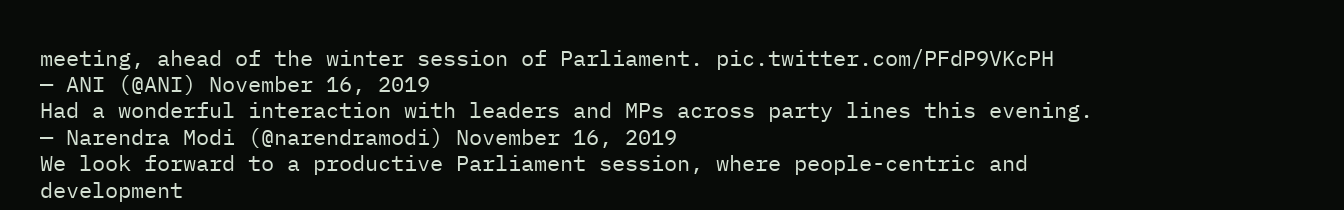meeting, ahead of the winter session of Parliament. pic.twitter.com/PFdP9VKcPH
— ANI (@ANI) November 16, 2019
Had a wonderful interaction with leaders and MPs across party lines this evening.
— Narendra Modi (@narendramodi) November 16, 2019
We look forward to a productive Parliament session, where people-centric and development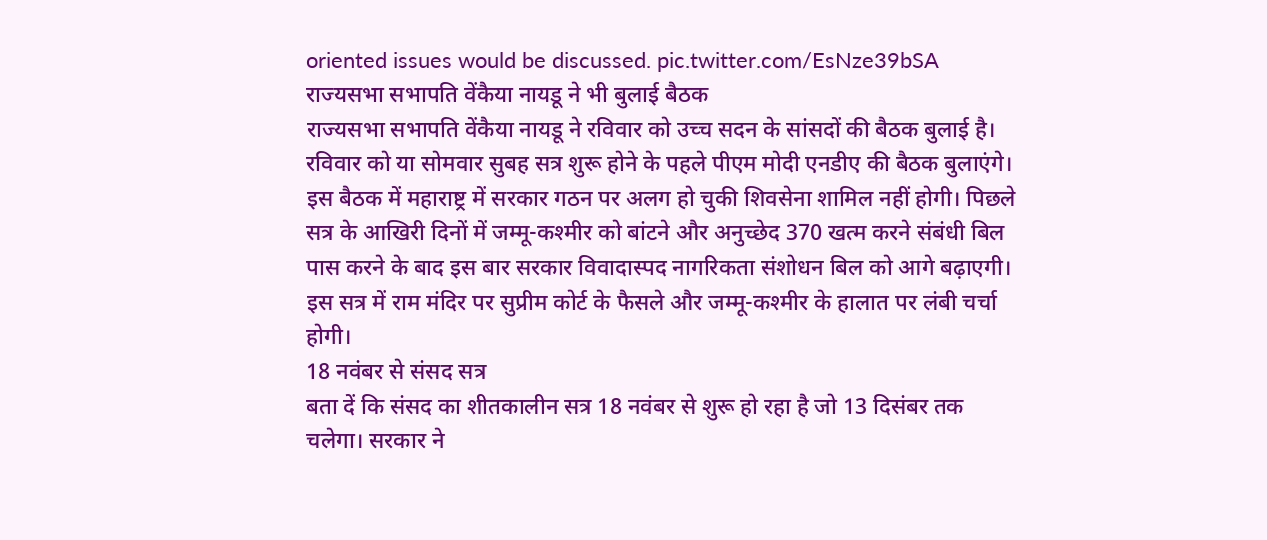oriented issues would be discussed. pic.twitter.com/EsNze39bSA
राज्यसभा सभापति वेंकैया नायडू ने भी बुलाई बैठक
राज्यसभा सभापति वेंकैया नायडू ने रविवार को उच्च सदन के सांसदों की बैठक बुलाई है। रविवार को या सोमवार सुबह सत्र शुरू होने के पहले पीएम मोदी एनडीए की बैठक बुलाएंगे। इस बैठक में महाराष्ट्र में सरकार गठन पर अलग हो चुकी शिवसेना शामिल नहीं होगी। पिछले सत्र के आखिरी दिनों में जम्मू-कश्मीर को बांटने और अनुच्छेद 370 खत्म करने संबंधी बिल पास करने के बाद इस बार सरकार विवादास्पद नागरिकता संशोधन बिल को आगे बढ़ाएगी। इस सत्र में राम मंदिर पर सुप्रीम कोर्ट के फैसले और जम्मू-कश्मीर के हालात पर लंबी चर्चा होगी।
18 नवंबर से संसद सत्र
बता दें कि संसद का शीतकालीन सत्र 18 नवंबर से शुरू हो रहा है जो 13 दिसंबर तक चलेगा। सरकार ने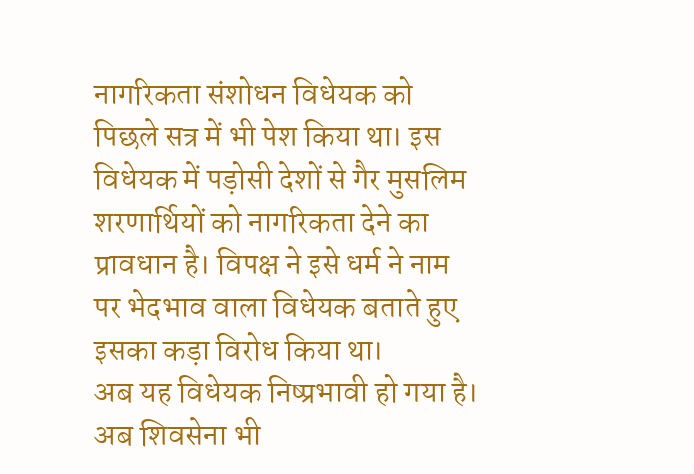नागरिकता संशोधन विधेयक को पिछले सत्र में भी पेश किया था। इस विधेयक में पड़ोसी देशों से गैर मुसलिम शरणार्थियों को नागरिकता देने का प्रावधान है। विपक्ष ने इसे धर्म ने नाम पर भेदभाव वाला विधेयक बताते हुए इसका कड़ा विरोध किया था।
अब यह विधेयक निष्प्रभावी हो गया है। अब शिवसेना भी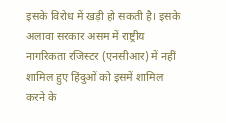इसके विरोध में खड़ी हो सकती है। इसके अलावा सरकार असम में राष्ट्रीय नागरिकता रजिस्टर (एनसीआर) में नहीं शामिल हुए हिंदुओं को इसमें शामिल करने के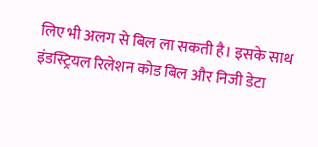लिए भी अलग से बिल ला सकती है। इसके साथ इंडस्ट्रियल रिलेशन कोड बिल और निजी डेटा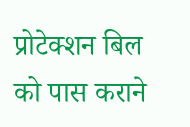प्रोटेक्शन बिल को पास कराने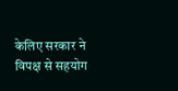केलिए सरकार ने विपक्ष से सहयोग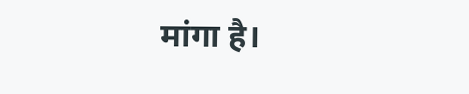मांगा है।